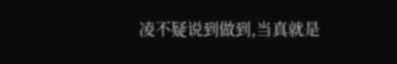凌不疑说到做到,当真就是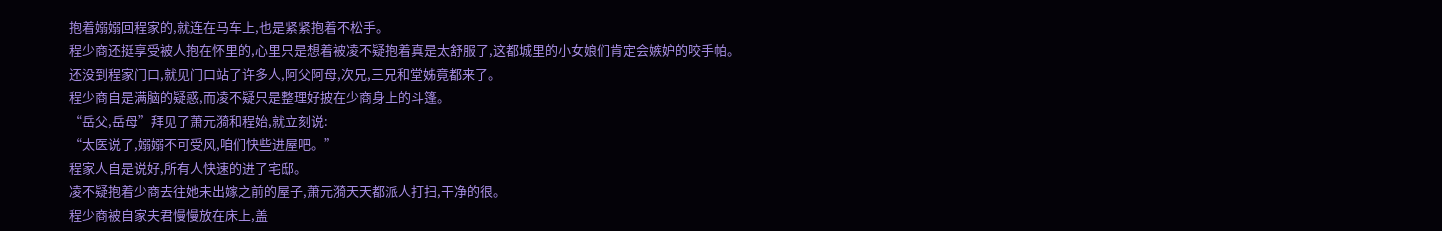抱着嫋嫋回程家的,就连在马车上,也是紧紧抱着不松手。
程少商还挺享受被人抱在怀里的,心里只是想着被凌不疑抱着真是太舒服了,这都城里的小女娘们肯定会嫉妒的咬手帕。
还没到程家门口,就见门口站了许多人,阿父阿母,次兄,三兄和堂姊竟都来了。
程少商自是满脑的疑惑,而凌不疑只是整理好披在少商身上的斗篷。
“岳父,岳母”拜见了萧元漪和程始,就立刻说:
“太医说了,嫋嫋不可受风,咱们快些进屋吧。”
程家人自是说好,所有人快速的进了宅邸。
凌不疑抱着少商去往她未出嫁之前的屋子,萧元漪天天都派人打扫,干净的很。
程少商被自家夫君慢慢放在床上,盖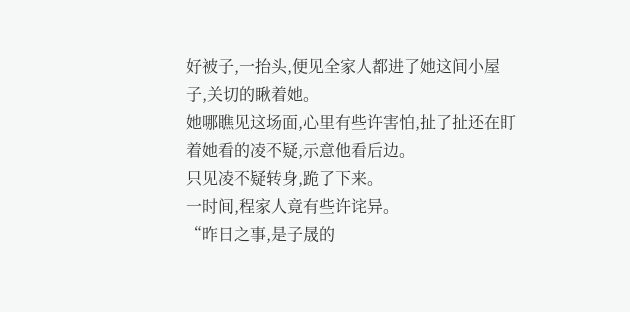好被子,一抬头,便见全家人都进了她这间小屋子,关切的瞅着她。
她哪瞧见这场面,心里有些许害怕,扯了扯还在盯着她看的凌不疑,示意他看后边。
只见凌不疑转身,跪了下来。
一时间,程家人竟有些许诧异。
“昨日之事,是子晟的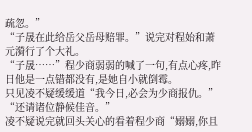疏忽。”
“子晟在此给岳父岳母赔罪。”说完对程始和萧元漪行了个大礼。
“子晟……”程少商弱弱的喊了一句,有点心疼,昨日他是一点错都没有,是她自小就倒霉。
只见凌不疑缓缓道“我今日,必会为少商报仇。”
“还请诸位静候佳音。”
凌不疑说完就回头关心的看着程少商“嫋嫋,你且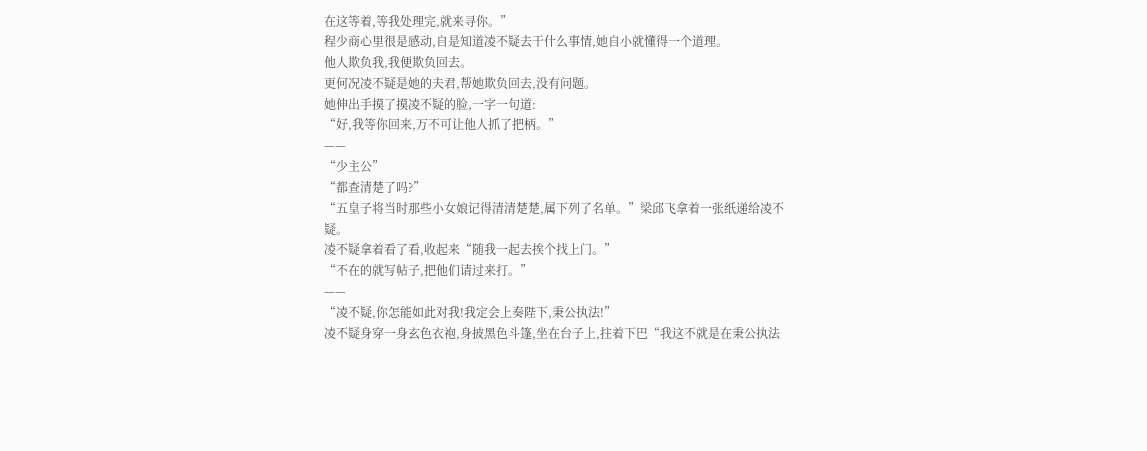在这等着,等我处理完,就来寻你。”
程少商心里很是感动,自是知道凌不疑去干什么事情,她自小就懂得一个道理。
他人欺负我,我便欺负回去。
更何况凌不疑是她的夫君,帮她欺负回去,没有问题。
她伸出手摸了摸凌不疑的脸,一字一句道:
“好,我等你回来,万不可让他人抓了把柄。”
——
“少主公”
“都查清楚了吗?”
“五皇子将当时那些小女娘记得清清楚楚,属下列了名单。”梁邱飞拿着一张纸递给凌不疑。
凌不疑拿着看了看,收起来“随我一起去挨个找上门。”
“不在的就写帖子,把他们请过来打。”
——
“凌不疑,你怎能如此对我!我定会上奏陛下,秉公执法!”
凌不疑身穿一身玄色衣袍,身披黑色斗篷,坐在台子上,拄着下巴“我这不就是在秉公执法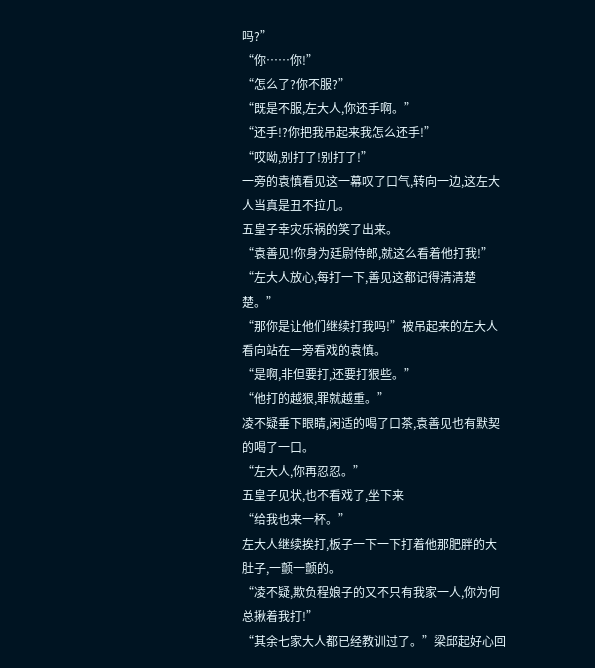吗?”
“你……你!”
“怎么了?你不服?”
“既是不服,左大人,你还手啊。”
“还手!?你把我吊起来我怎么还手!”
“哎呦,别打了!别打了!”
一旁的袁慎看见这一幕叹了口气,转向一边,这左大人当真是丑不拉几。
五皇子幸灾乐祸的笑了出来。
“袁善见!你身为廷尉侍郎,就这么看着他打我!”
“左大人放心,每打一下,善见这都记得清清楚楚。”
“那你是让他们继续打我吗!”被吊起来的左大人看向站在一旁看戏的袁慎。
“是啊,非但要打,还要打狠些。”
“他打的越狠,罪就越重。”
凌不疑垂下眼睛,闲适的喝了口茶,袁善见也有默契的喝了一口。
“左大人,你再忍忍。”
五皇子见状,也不看戏了,坐下来
“给我也来一杯。”
左大人继续挨打,板子一下一下打着他那肥胖的大肚子,一颤一颤的。
“凌不疑,欺负程娘子的又不只有我家一人,你为何总揪着我打!”
“其余七家大人都已经教训过了。”梁邱起好心回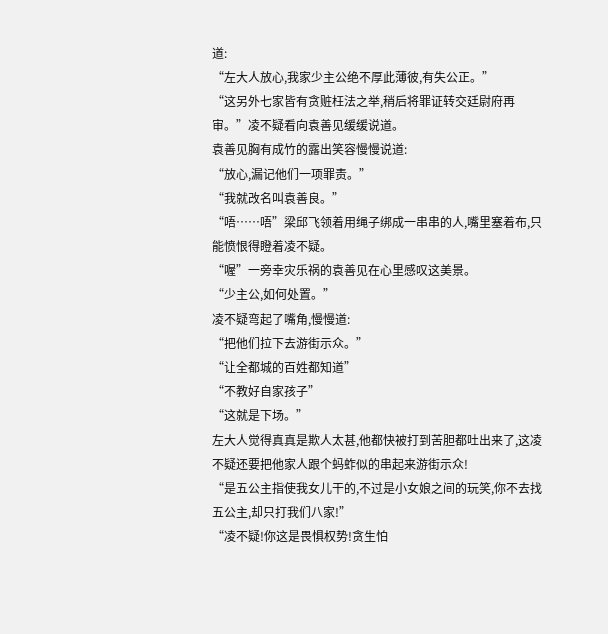道:
“左大人放心,我家少主公绝不厚此薄彼,有失公正。”
“这另外七家皆有贪赃枉法之举,稍后将罪证转交廷尉府再审。”凌不疑看向袁善见缓缓说道。
袁善见胸有成竹的露出笑容慢慢说道:
“放心,漏记他们一项罪责。”
“我就改名叫袁善良。”
“唔……唔”梁邱飞领着用绳子绑成一串串的人,嘴里塞着布,只能愤恨得瞪着凌不疑。
“喔”一旁幸灾乐祸的袁善见在心里感叹这美景。
“少主公,如何处置。”
凌不疑弯起了嘴角,慢慢道:
“把他们拉下去游街示众。”
“让全都城的百姓都知道”
“不教好自家孩子”
“这就是下场。”
左大人觉得真真是欺人太甚,他都快被打到苦胆都吐出来了,这凌不疑还要把他家人跟个蚂蚱似的串起来游街示众!
“是五公主指使我女儿干的,不过是小女娘之间的玩笑,你不去找五公主,却只打我们八家!”
“凌不疑!你这是畏惧权势!贪生怕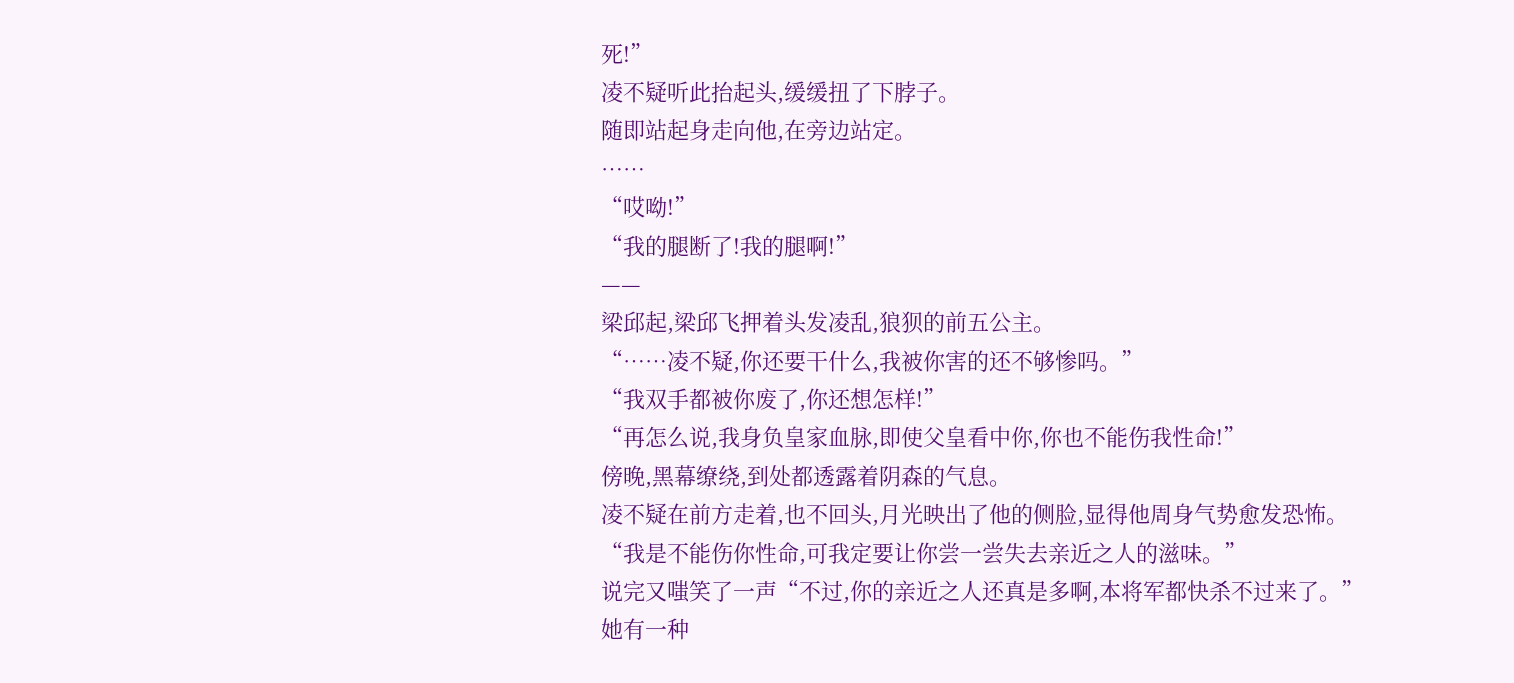死!”
凌不疑听此抬起头,缓缓扭了下脖子。
随即站起身走向他,在旁边站定。
……
“哎呦!”
“我的腿断了!我的腿啊!”
——
梁邱起,梁邱飞押着头发凌乱,狼狈的前五公主。
“……凌不疑,你还要干什么,我被你害的还不够惨吗。”
“我双手都被你废了,你还想怎样!”
“再怎么说,我身负皇家血脉,即使父皇看中你,你也不能伤我性命!”
傍晚,黑幕缭绕,到处都透露着阴森的气息。
凌不疑在前方走着,也不回头,月光映出了他的侧脸,显得他周身气势愈发恐怖。
“我是不能伤你性命,可我定要让你尝一尝失去亲近之人的滋味。”
说完又嗤笑了一声“不过,你的亲近之人还真是多啊,本将军都快杀不过来了。”
她有一种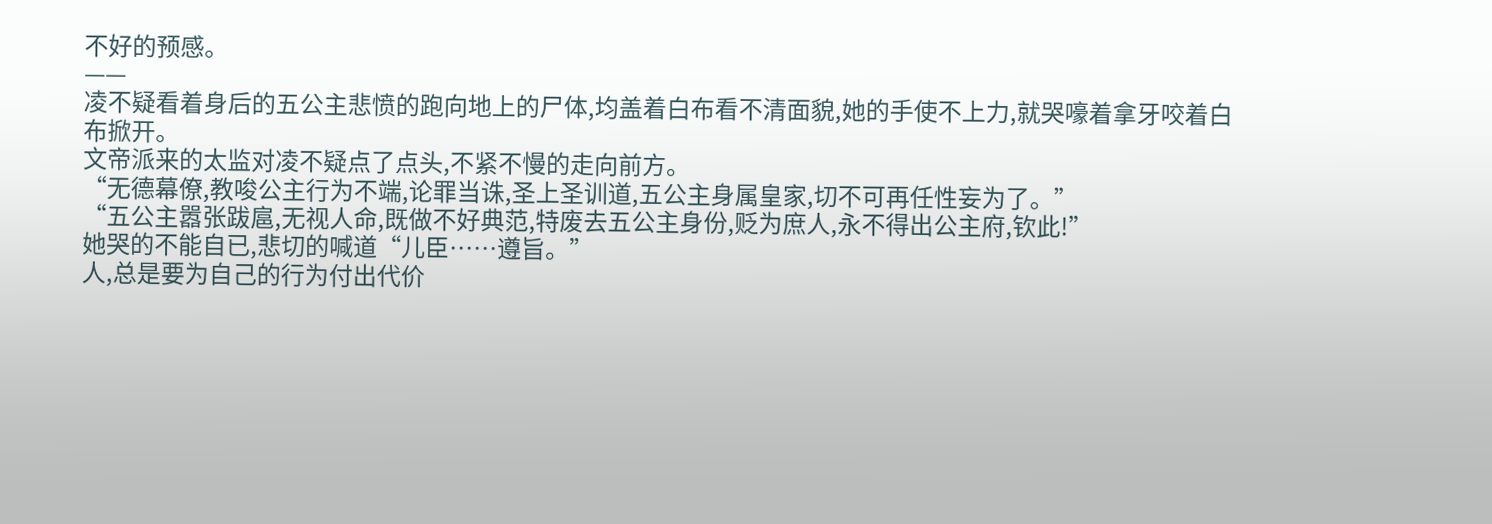不好的预感。
——
凌不疑看着身后的五公主悲愤的跑向地上的尸体,均盖着白布看不清面貌,她的手使不上力,就哭嚎着拿牙咬着白布掀开。
文帝派来的太监对凌不疑点了点头,不紧不慢的走向前方。
“无德幕僚,教唆公主行为不端,论罪当诛,圣上圣训道,五公主身属皇家,切不可再任性妄为了。”
“五公主嚣张跋扈,无视人命,既做不好典范,特废去五公主身份,贬为庶人,永不得出公主府,钦此!”
她哭的不能自已,悲切的喊道“儿臣……遵旨。”
人,总是要为自己的行为付出代价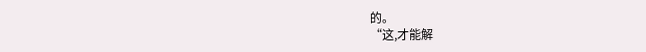的。
“这,才能解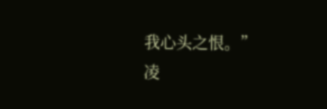我心头之恨。”
凌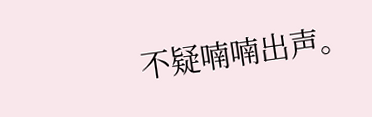不疑喃喃出声。